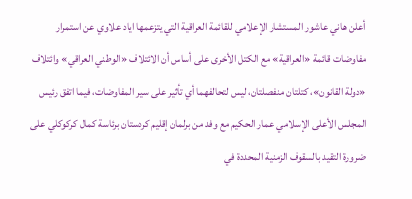أعلن هاني عاشور المستشار الإعلامي للقائمة العراقية التي يتزعمها اياد علاوي عن استمرار مفاوضات قائمة «العراقية» مع الكتل الأخرى على أساس أن الائتلاف «الوطني العراقي» وائتلاف «دولة القانون»، كتلتان منفصلتان، ليس لتحالفهما أي تأثير على سير المفاوضات، فيما اتفق رئيس المجلس الأعلى الإسلامي عمار الحكيم مع وفد من برلمان إقليم كردستان برئاسة كمال كركوكلي على ضرورة التقيد بالسقوف الزمنية المحددة في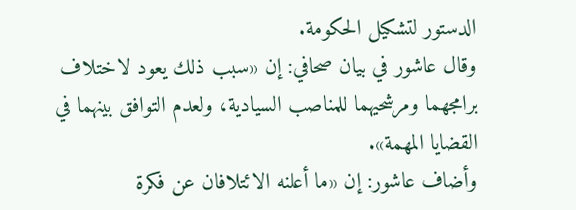الدستور لتشكيل الحكومة.
وقال عاشور في بيان صحافي: إن «سبب ذلك يعود لاختلاف برامجهما ومرشحيهما للمناصب السيادية، ولعدم التوافق بينهما في القضايا المهمة».
وأضاف عاشور: إن «ما أعلنه الائتلافان عن فكرة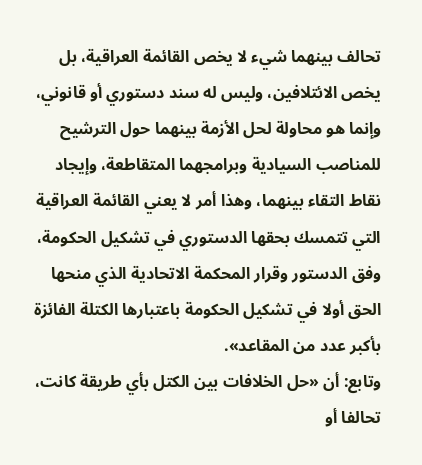تحالف بينهما شيء لا يخص القائمة العراقية، بل يخص الائتلافين، وليس له سند دستوري أو قانوني، وإنما هو محاولة لحل الأزمة بينهما حول الترشيح للمناصب السيادية وبرامجهما المتقاطعة، وإيجاد نقاط التقاء بينهما، وهذا أمر لا يعني القائمة العراقية التي تتمسك بحقها الدستوري في تشكيل الحكومة، وفق الدستور وقرار المحكمة الاتحادية الذي منحها الحق أولا في تشكيل الحكومة باعتبارها الكتلة الفائزة بأكبر عدد من المقاعد».
وتابع: أن «حل الخلافات بين الكتل بأي طريقة كانت، تحالفا أو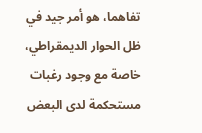تفاهما، هو أمر جيد في ظل الحوار الديمقراطي، خاصة مع وجود رغبات مستحكمة لدى البعض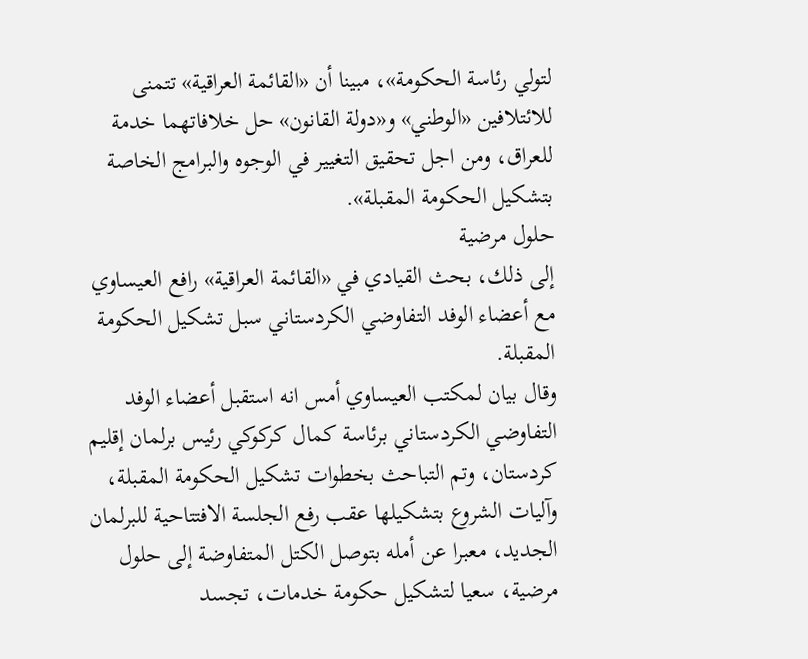لتولي رئاسة الحكومة»، مبينا أن «القائمة العراقية» تتمنى للائتلافين «الوطني» و«دولة القانون» حل خلافاتهما خدمة للعراق، ومن اجل تحقيق التغيير في الوجوه والبرامج الخاصة بتشكيل الحكومة المقبلة».
حلول مرضية
إلى ذلك، بحث القيادي في «القائمة العراقية» رافع العيساوي مع أعضاء الوفد التفاوضي الكردستاني سبل تشكيل الحكومة المقبلة.
وقال بيان لمكتب العيساوي أمس انه استقبل أعضاء الوفد التفاوضي الكردستاني برئاسة كمال كركوكي رئيس برلمان إقليم كردستان، وتم التباحث بخطوات تشكيل الحكومة المقبلة، وآليات الشروع بتشكيلها عقب رفع الجلسة الافتتاحية للبرلمان الجديد، معبرا عن أمله بتوصل الكتل المتفاوضة إلى حلول مرضية، سعيا لتشكيل حكومة خدمات، تجسد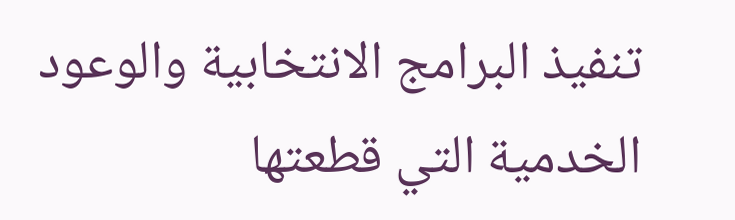تنفيذ البرامج الانتخابية والوعود الخدمية التي قطعتها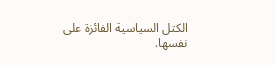الكتل السياسية الفائزة على نفسها.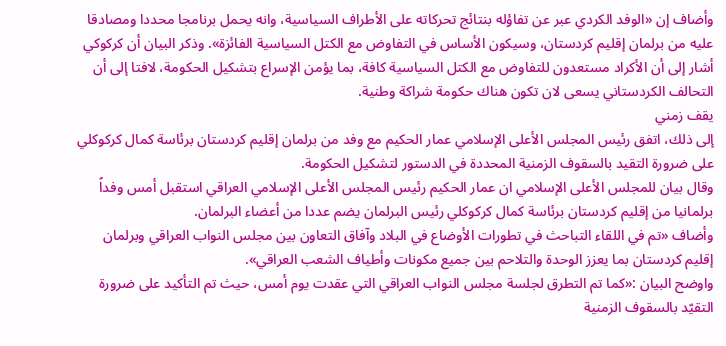وأضاف إن «الوفد الكردي عبر عن تفاؤله بنتائج تحركاته على الأطراف السياسية، وانه يحمل برنامجا محددا ومصادقا عليه من برلمان إقليم كردستان، وسيكون الأساس في التفاوض مع الكتل السياسية الفائزة». وذكر البيان أن كركوكي أشار إلى أن الأكراد مستعدون للتفاوض مع الكتل السياسية كافة، بما يؤمن الإسراع بتشكيل الحكومة، لافتا إلى أن التحالف الكردستاني يسعى لان تكون هناك حكومة شراكة وطنية.
يقف زمني
إلى ذلك، اتفق رئيس المجلس الأعلى الإسلامي عمار الحكيم مع وفد من برلمان إقليم كردستان برئاسة كمال كركوكلي على ضرورة التقيد بالسقوف الزمنية المحددة في الدستور لتشكيل الحكومة.
وقال بيان للمجلس الأعلى الإسلامي ان عمار الحكيم رئيس المجلس الأعلى الإسلامي العراقي استقبل أمس وفداً برلمانيا من إقليم كردستان برئاسة كمال كركوكلي رئيس البرلمان يضم عددا من أعضاء البرلمان.
وأضاف «تم في اللقاء التباحث في تطورات الأوضاع في البلاد وآفاق التعاون بين مجلس النواب العراقي وبرلمان إقليم كردستان بما يعزز الوحدة والتلاحم بين جميع مكونات وأطياف الشعب العراقي».
واوضح البيان :«كما تم التطرق لجلسة مجلس النواب العراقي التي عقدت يوم أمس، حيث تم التأكيد على ضرورة التقيّد بالسقوف الزمنية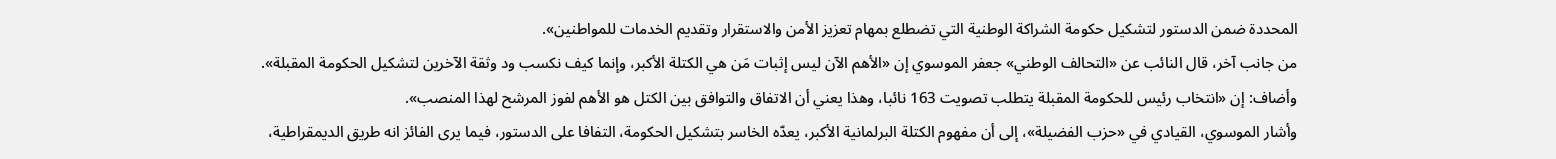المحددة ضمن الدستور لتشكيل حكومة الشراكة الوطنية التي تضطلع بمهام تعزيز الأمن والاستقرار وتقديم الخدمات للمواطنين».
من جانب آخر، قال النائب عن «التحالف الوطني» جعفر الموسوي إن «الأهم الآن ليس إثبات مَن هي الكتلة الأكبر، وإنما كيف نكسب ود وثقة الآخرين لتشكيل الحكومة المقبلة».
وأضاف: إن «انتخاب رئيس للحكومة المقبلة يتطلب تصويت 163 نائبا، وهذا يعني أن الاتفاق والتوافق بين الكتل هو الأهم لفوز المرشح لهذا المنصب».
وأشار الموسوي، القيادي في «حزب الفضيلة»، إلى أن مفهوم الكتلة البرلمانية الأكبر، يعدّه الخاسر بتشكيل الحكومة، التفافا على الدستور، فيما يرى الفائز انه طريق الديمقراطية،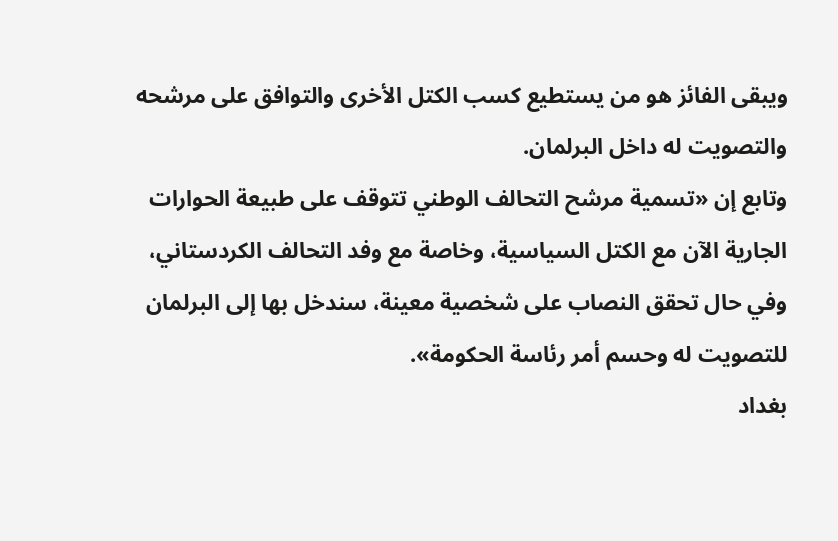ويبقى الفائز هو من يستطيع كسب الكتل الأخرى والتوافق على مرشحه والتصويت له داخل البرلمان.
وتابع إن «تسمية مرشح التحالف الوطني تتوقف على طبيعة الحوارات الجارية الآن مع الكتل السياسية، وخاصة مع وفد التحالف الكردستاني، وفي حال تحقق النصاب على شخصية معينة، سندخل بها إلى البرلمان للتصويت له وحسم أمر رئاسة الحكومة».
بغداد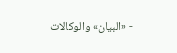- «البيان» والوكالات